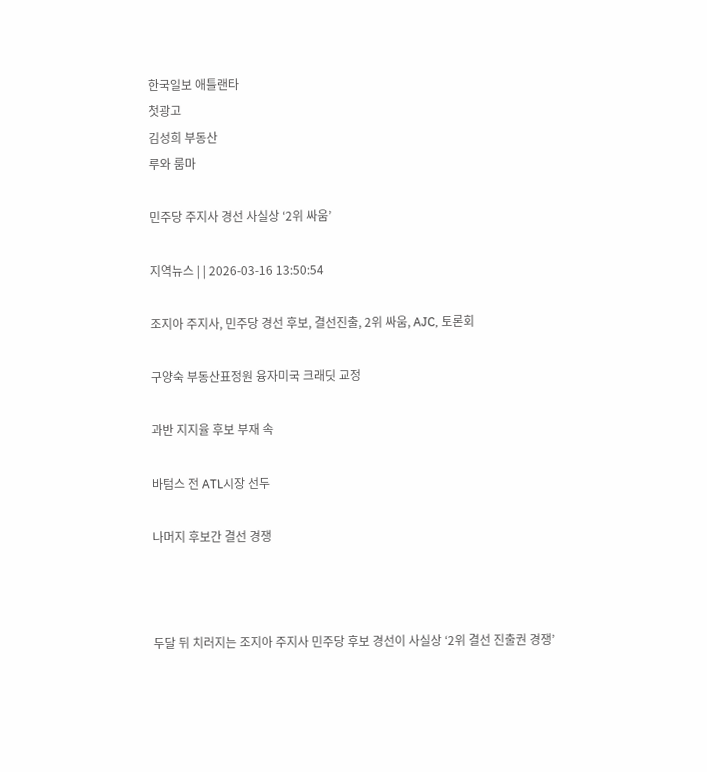한국일보 애틀랜타
첫광고
김성희 부동산
루와 룸마

민주당 주지사 경선 사실상 ‘2위 싸움’

지역뉴스 | | 2026-03-16 13:50:54

조지아 주지사, 민주당 경선 후보, 결선진출, 2위 싸움, AJC, 토론회

구양숙 부동산표정원 융자미국 크래딧 교정

과반 지지율 후보 부재 속

바텀스 전 ATL시장 선두

나머지 후보간 결선 경쟁



두달 뒤 치러지는 조지아 주지사 민주당 후보 경선이 사실상 ‘2위 결선 진출권 경쟁’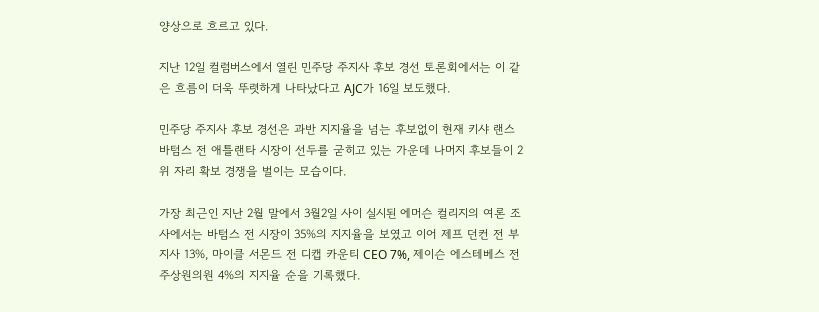양상으로 흐르고 있다.

지난 12일 컬럼버스에서 열린 민주당 주지사 후보 경선 토론회에서는 이 같은 흐름이 더욱 뚜렷하게 나타났다고 AJC가 16일 보도했다.

민주당 주지사 후보 경선은 과반 지지율을 넘는 후보없이 현재 키샤 랜스 바텀스 전 애틀랜타 시장이 선두를 굳히고 있는 가운데 나머지 후보들이 2위 자리 확보 경쟁을 벌이는 모습이다.

가장 최근인 지난 2월 말에서 3월2일 사이 실시된 에머슨 컬리지의 여론 조사에서는 바텀스 전 시장이 35%의 지지율을 보였고 이어 제프 던컨 전 부지사 13%, 마이클 서몬드 전 디캡 카운티 CEO 7%, 제이슨 에스테베스 전 주상원의원 4%의 지지율 순을 기록했다.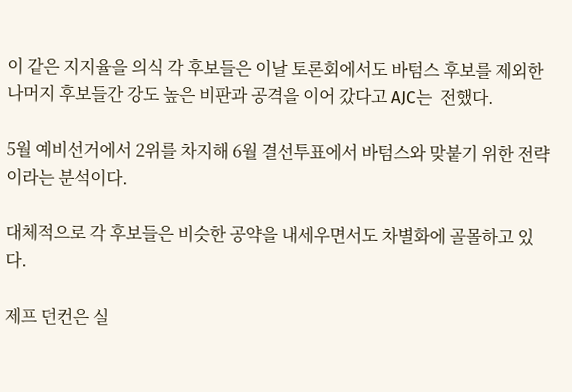이 같은 지지율을 의식 각 후보들은 이날 토론회에서도 바텀스 후보를 제외한 나머지 후보들간 강도 높은 비판과 공격을 이어 갔다고 AJC는  전했다.

5월 예비선거에서 2위를 차지해 6월 결선투표에서 바텀스와 맞붙기 위한 전략이라는 분석이다.

대체적으로 각 후보들은 비슷한 공약을 내세우면서도 차별화에 골몰하고 있다.

제프 던컨은 실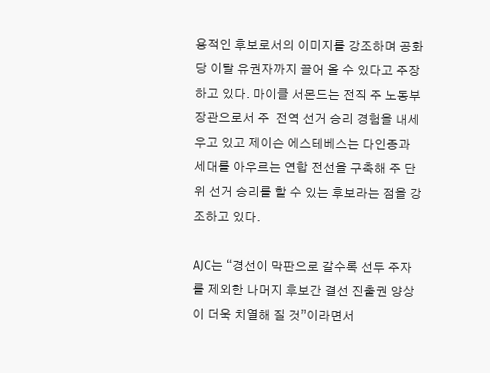용적인 후보로서의 이미지를 강조하며 공화당 이탈 유권자까지 끌어 올 수 있다고 주장하고 있다. 마이클 서몬드는 전직 주 노동부 장관으로서 주  전역 선거 승리 경험을 내세우고 있고 제이슨 에스테베스는 다인종과 세대를 아우르는 연합 전선을 구축해 주 단위 선거 승리를 할 수 있는 후보라는 점을 강조하고 있다.

AJC는 “경선이 막판으로 갈수록 선두 주자를 제외한 나머지 후보간 결선 진출권 양상이 더욱 치열해 질 것”이라면서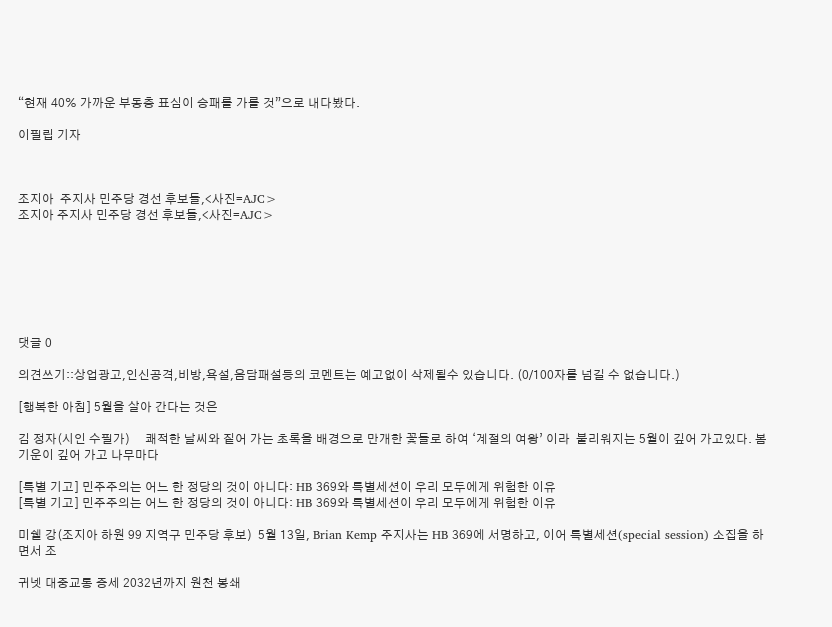“현재 40% 가까운 부동층 표심이 승패를 가를 것”으로 내다봤다.

이필립 기자



조지아  주지사 민주당 경선 후보들,<사진=AJC>
조지아 주지사 민주당 경선 후보들,<사진=AJC>







댓글 0

의견쓰기::상업광고,인신공격,비방,욕설,음담패설등의 코멘트는 예고없이 삭제될수 있습니다. (0/100자를 넘길 수 없습니다.)

[행복한 아침] 5월을 살아 간다는 것은

김 정자(시인 수필가)     쾌적한 날씨와 짙어 가는 초록을 배경으로 만개한 꽃들로 하여 ‘계절의 여왕’ 이라  불리워지는 5월이 깊어 가고있다. 봄 기운이 깊어 가고 나무마다

[특별 기고] 민주주의는 어느 한 정당의 것이 아니다: HB 369와 특별세션이 우리 모두에게 위험한 이유
[특별 기고] 민주주의는 어느 한 정당의 것이 아니다: HB 369와 특별세션이 우리 모두에게 위험한 이유

미쉘 강(조지아 하원 99 지역구 민주당 후보)  5월 13일, Brian Kemp 주지사는 HB 369에 서명하고, 이어 특별세션(special session) 소집을 하면서 조

귀넷 대중교통 증세 2032년까지 원천 봉쇄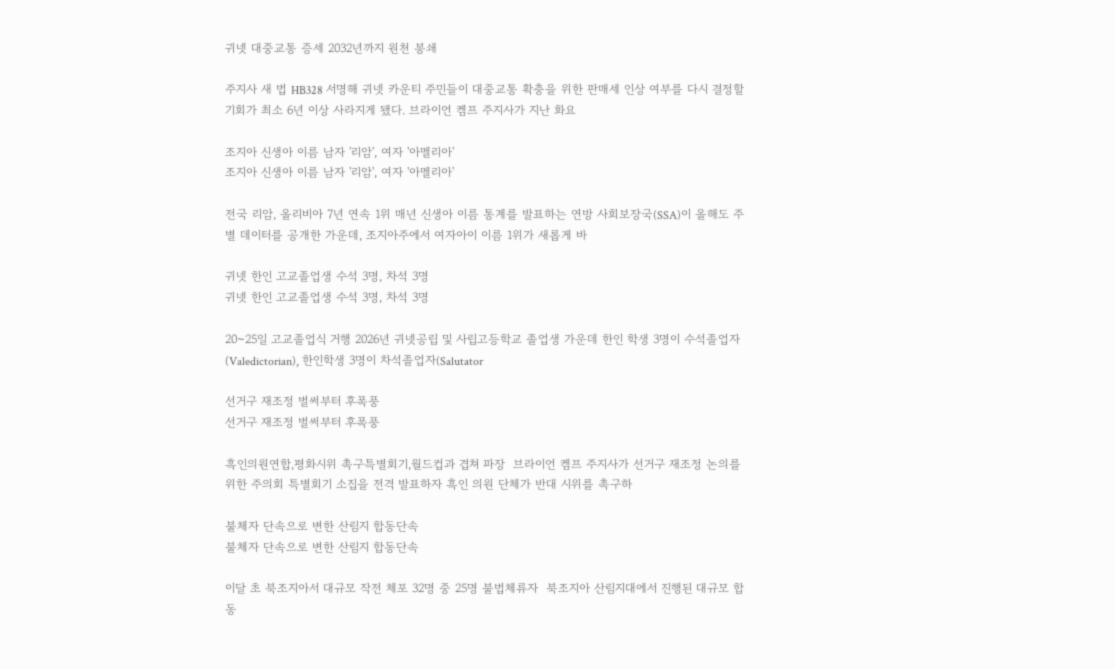귀넷 대중교통 증세 2032년까지 원천 봉쇄

주지사 새 법 HB328 서명해 귀넷 카운티 주민들이 대중교통 확충을 위한 판매세 인상 여부를 다시 결정할 기회가 최소 6년 이상 사라지게 됐다. 브라이언 켐프 주지사가 지난 화요

조지아 신생아 이름 남자 '리암', 여자 '아멜리아'
조지아 신생아 이름 남자 '리암', 여자 '아멜리아'

전국 리암, 올리비아 7년 연속 1위 매년 신생아 이름 통계를 발표하는 연방 사회보장국(SSA)이 올해도 주별 데이터를 공개한 가운데, 조지아주에서 여자아이 이름 1위가 새롭게 바

귀넷 한인 고교졸업생 수석 3명, 차석 3명
귀넷 한인 고교졸업생 수석 3명, 차석 3명

20~25일 고교졸업식 거행 2026년 귀넷공립 및 사립고등학교 졸업생 가운데 한인 학생 3명이 수석졸업자(Valedictorian), 한인학생 3명이 차석졸업자(Salutator

선거구 재조정 벌써부터 후폭풍
선거구 재조정 벌써부터 후폭풍

흑인의원연합,평화시위 촉구특별회기,월드컵과 겹쳐 파장  브라이언 켐프 주지사가 선거구 재조정 논의를 위한 주의회 특별회기 소집을 전격 발표하자 흑인 의원 단체가 반대 시위를 촉구하

불체자 단속으로 변한 산림지 합동단속
불체자 단속으로 변한 산림지 합동단속

이달 초 북조지아서 대규모 작전 체포 32명 중 25명 불법체류자  북조지아 산림지대에서 진행된 대규모 합동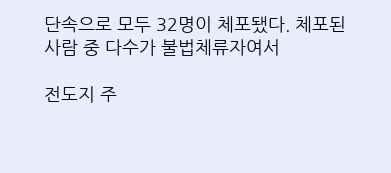단속으로 모두 32명이 체포됐다. 체포된 사람 중 다수가 불법체류자여서

전도지 주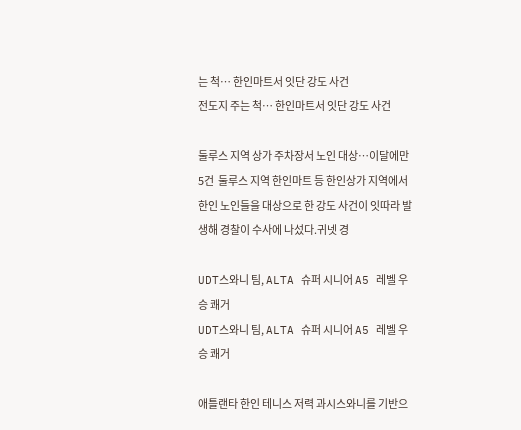는 척… 한인마트서 잇단 강도 사건
전도지 주는 척… 한인마트서 잇단 강도 사건

둘루스 지역 상가 주차장서 노인 대상…이달에만 5건  둘루스 지역 한인마트 등 한인상가 지역에서 한인 노인들을 대상으로 한 강도 사건이 잇따라 발생해 경찰이 수사에 나섰다.귀넷 경

UDT스와니 팀, ALTA 슈퍼 시니어 A5 레벨 우승 쾌거
UDT스와니 팀, ALTA 슈퍼 시니어 A5 레벨 우승 쾌거

애틀랜타 한인 테니스 저력 과시스와니를 기반으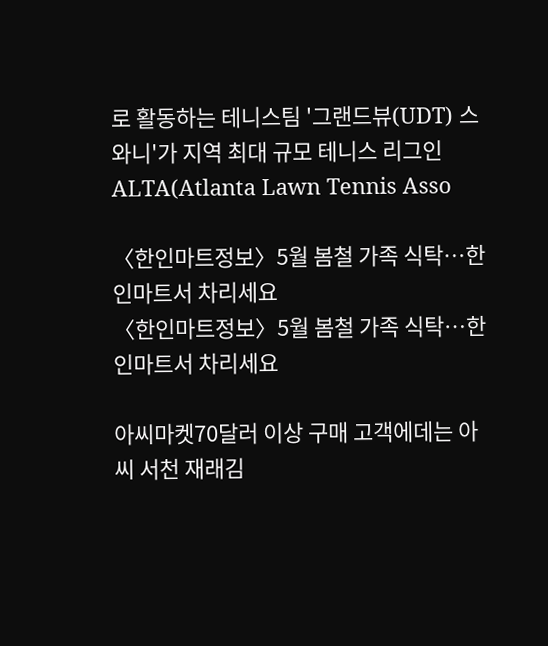로 활동하는 테니스팀 '그랜드뷰(UDT) 스와니'가 지역 최대 규모 테니스 리그인 ALTA(Atlanta Lawn Tennis Asso

〈한인마트정보〉5월 봄철 가족 식탁…한인마트서 차리세요
〈한인마트정보〉5월 봄철 가족 식탁…한인마트서 차리세요

아씨마켓70달러 이상 구매 고객에데는 아씨 서천 재래김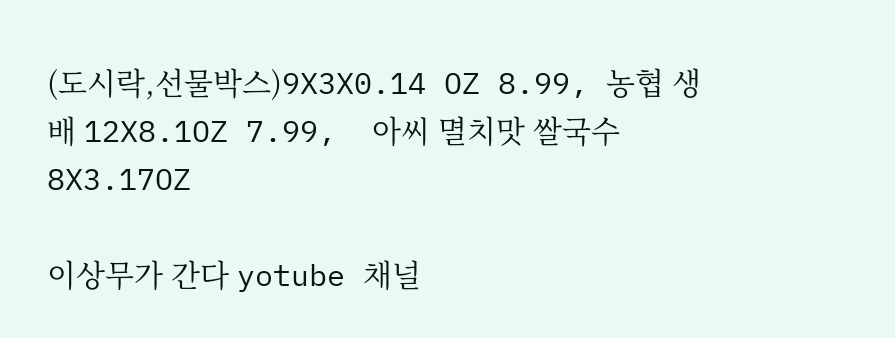(도시락,선물박스)9X3X0.14 OZ 8.99, 농협 생배 12X8.1OZ 7.99,  아씨 멸치맛 쌀국수8X3.17OZ

이상무가 간다 yotube 채널